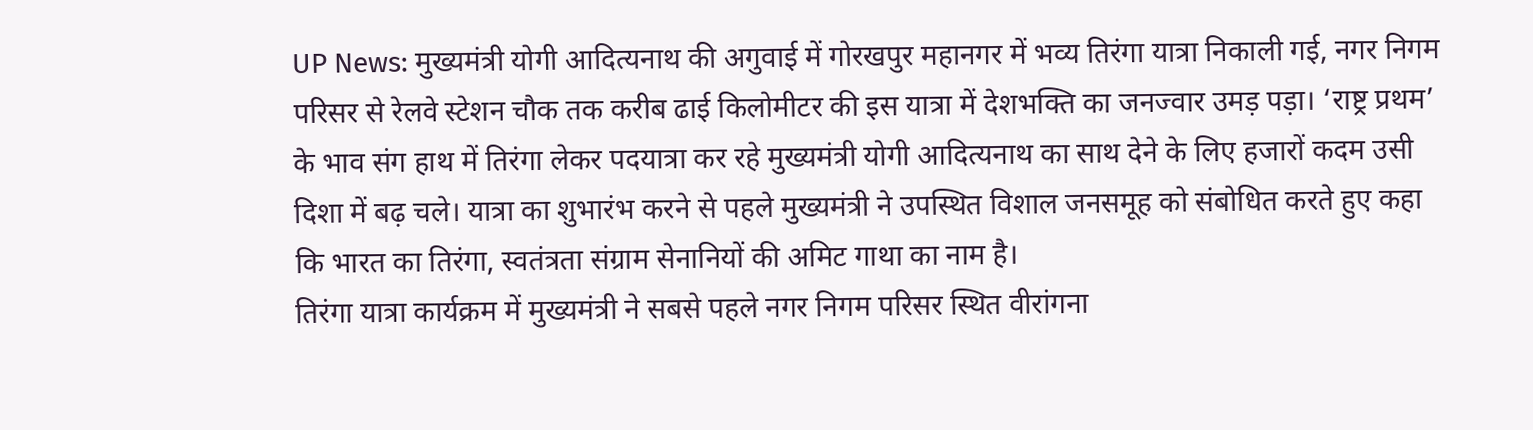UP News: मुख्यमंत्री योगी आदित्यनाथ की अगुवाई में गोरखपुर महानगर में भव्य तिरंगा यात्रा निकाली गई, नगर निगम परिसर से रेलवे स्टेशन चौक तक करीब ढाई किलोमीटर की इस यात्रा में देशभक्ति का जनज्वार उमड़ पड़ा। ‘राष्ट्र प्रथम’ के भाव संग हाथ में तिरंगा लेकर पदयात्रा कर रहे मुख्यमंत्री योगी आदित्यनाथ का साथ देने के लिए हजारों कदम उसी दिशा में बढ़ चले। यात्रा का शुभारंभ करने से पहले मुख्यमंत्री ने उपस्थित विशाल जनसमूह को संबोधित करते हुए कहा कि भारत का तिरंगा, स्वतंत्रता संग्राम सेनानियों की अमिट गाथा का नाम है।
तिरंगा यात्रा कार्यक्रम में मुख्यमंत्री ने सबसे पहले नगर निगम परिसर स्थित वीरांगना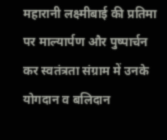महारानी लक्ष्मीबाई की प्रतिमा पर माल्यार्पण और पुष्पार्चन कर स्वतंत्रता संग्राम में उनके योगदान व बलिदान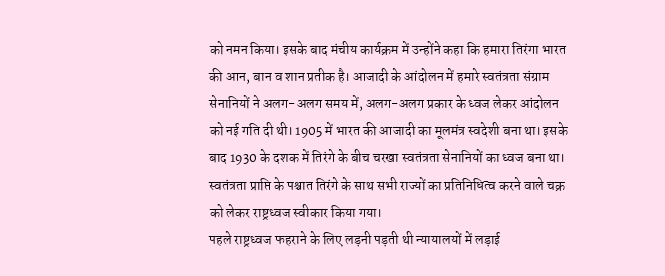को नमन किया। इसके बाद मंचीय कार्यक्रम में उन्होंने कहा कि हमारा तिरंगा भारत की आन, बान व शान प्रतीक है। आजादी के आंदोलन में हमारे स्वतंत्रता संग्राम सेनानियों ने अलग-अलग समय में, अलग-अलग प्रकार के ध्वज लेकर आंदोलन को नई गति दी थी। 1905 में भारत की आजादी का मूलमंत्र स्वदेशी बना था। इसके बाद 1930 के दशक में तिरंगे के बीच चरखा स्वतंत्रता सेनानियों का ध्वज बना था। स्वतंत्रता प्राप्ति के पश्चात तिरंगे के साथ सभी राज्यों का प्रतिनिधित्व करने वाले चक्र को लेकर राष्ट्रध्वज स्वीकार किया गया।
पहले राष्ट्रध्वज फहराने के लिए लड़नी पड़ती थी न्यायालयों में लड़ाई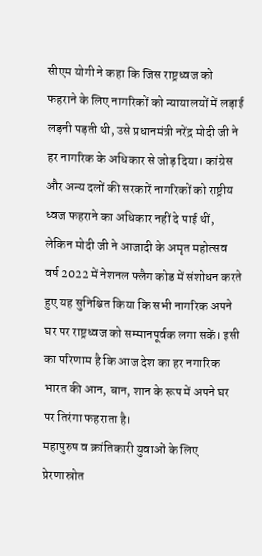सीएम योगी ने कहा कि जिस राष्ट्रध्वज को फहराने के लिए नागरिकों को न्यायालयों में लड़ाई लड़नी पड़ती थी, उसे प्रधानमंत्री नरेंद्र मोदी जी ने हर नागरिक के अधिकार से जोड़ दिया। कांग्रेस और अन्य दलों की सरकारें नागरिकों को राष्ट्रीय ध्वज फहराने का अधिकार नहीं दे पाई थीं, लेकिन मोदी जी ने आजादी के अमृत महोत्सव वर्ष 2022 में नेशनल फ्लैग कोड में संशोधन करते हुए यह सुनिश्चित किया कि सभी नागरिक अपने घर पर राष्ट्रध्वज को सम्मानपूर्वक लगा सकें। इसी का परिणाम है कि आज देश का हर नगारिक भारत की आन, बान, शान के रूप में अपने घर पर तिरंगा फहराता है।
महापुरुष व क्रांतिकारी युवाओं के लिए प्रेरणास्रोत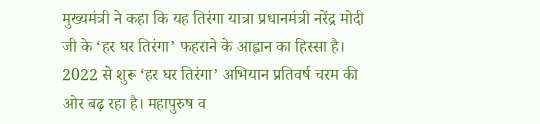मुख्यमंत्री ने कहा कि यह तिरंगा यात्रा प्रधानमंत्री नरेंद्र मोदी जी के ‘हर घर तिरंगा’ फहराने के आह्वान का हिस्सा है। 2022 से शुरू ‘हर घर तिरंगा’ अभियान प्रतिवर्ष चरम की ओर बढ़ रहा है। महापुरुष व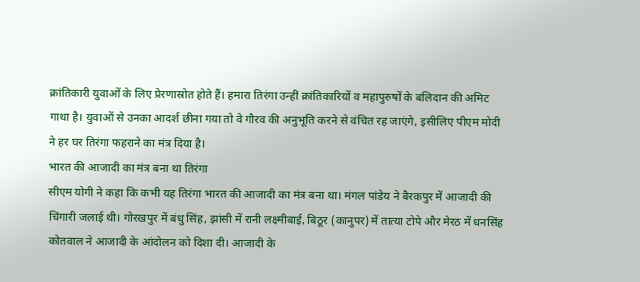क्रांतिकारी युवाओं के लिए प्रेरणास्रोत होते हैं। हमारा तिरंगा उन्हीं क्रांतिकारियों व महापुरुषों के बलिदान की अमिट गाथा है। युवाओं से उनका आदर्श छीना गया तो वे गौरव की अनुभूति करने से वंचित रह जाएंगे, इसीलिए पीएम मोदी ने हर घर तिरंगा फहराने का मंत्र दिया है।
भारत की आजादी का मंत्र बना था तिरंगा
सीएम योगी ने कहा कि कभी यह तिरंगा भारत की आजादी का मंत्र बना था। मंगल पांडेय ने बैरकपुर में आजादी की चिंगारी जलाई थी। गोरखपुर में बंधु सिंह, झांसी में रानी लक्ष्मीबाई, बिठूर (कानुपर) में तात्या टोपे और मेरठ में धनसिंह कोतवाल ने आजादी के आंदोलन को दिशा दी। आजादी के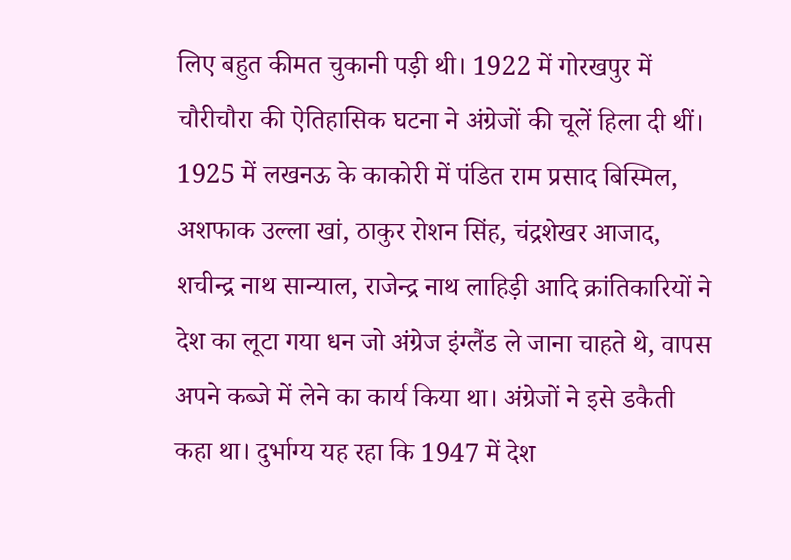लिए बहुत कीमत चुकानी पड़ी थी। 1922 में गोरखपुर में चौरीचौरा की ऐतिहासिक घटना ने अंग्रेजों की चूलें हिला दी थीं। 1925 में लखनऊ के काकोरी में पंडित राम प्रसाद बिस्मिल, अशफाक उल्ला खां, ठाकुर रोशन सिंह, चंद्रशेखर आजाद, शचीन्द्र नाथ सान्याल, राजेन्द्र नाथ लाहिड़ी आदि क्रांतिकारियों ने देश का लूटा गया धन जो अंग्रेज इंग्लैंड ले जाना चाहते थे, वापस अपने कब्जे में लेने का कार्य किया था। अंग्रेजों ने इसे डकैती कहा था। दुर्भाग्य यह रहा कि 1947 में देश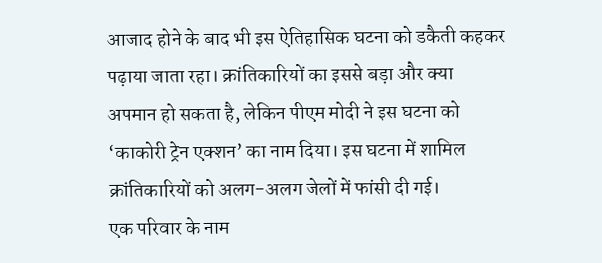आजाद होने के बाद भी इस ऐतिहासिक घटना को डकैती कहकर पढ़ाया जाता रहा। क्रांतिकारियों का इससे बड़ा और क्या अपमान हो सकता है, लेकिन पीएम मोदी ने इस घटना को ‘काकोरी ट्रेन एक्शन’ का नाम दिया। इस घटना में शामिल क्रांतिकारियों को अलग-अलग जेलों में फांसी दी गई।
एक परिवार के नाम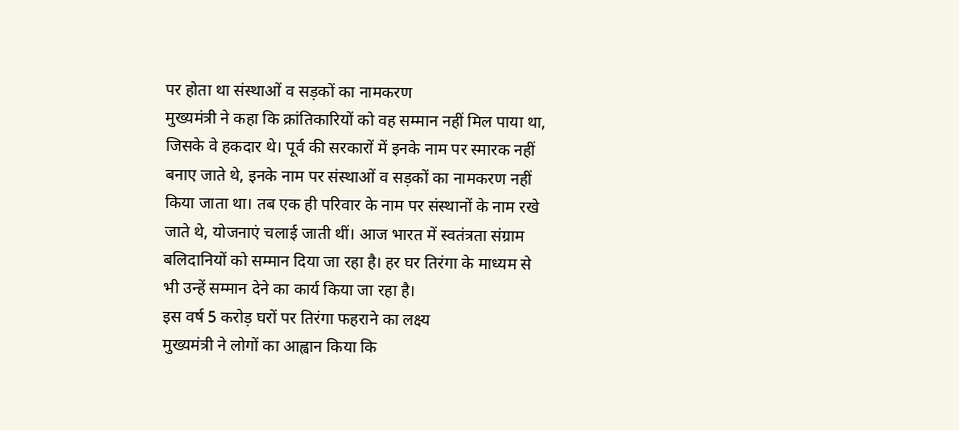पर होता था संस्थाओं व सड़कों का नामकरण
मुख्यमंत्री ने कहा कि क्रांतिकारियों को वह सम्मान नहीं मिल पाया था, जिसके वे हकदार थे। पूर्व की सरकारों में इनके नाम पर स्मारक नहीं बनाए जाते थे, इनके नाम पर संस्थाओं व सड़कों का नामकरण नहीं किया जाता था। तब एक ही परिवार के नाम पर संस्थानों के नाम रखे जाते थे, योजनाएं चलाई जाती थीं। आज भारत में स्वतंत्रता संग्राम बलिदानियों को सम्मान दिया जा रहा है। हर घर तिरंगा के माध्यम से भी उन्हें सम्मान देने का कार्य किया जा रहा है।
इस वर्ष 5 करोड़ घरों पर तिरंगा फहराने का लक्ष्य
मुख्यमंत्री ने लोगों का आह्वान किया कि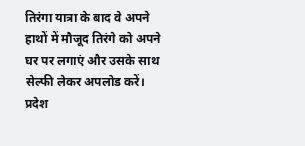तिरंगा यात्रा के बाद वे अपने हाथों में मौजूद तिरंगे को अपने घर पर लगाएं और उसके साथ सेल्फी लेकर अपलोड करें। प्रदेश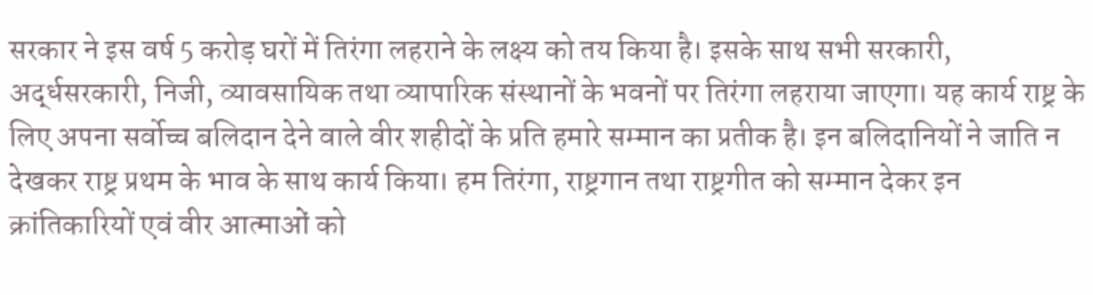सरकार ने इस वर्ष 5 करोड़ घरों में तिरंगा लहराने के लक्ष्य को तय किया है। इसके साथ सभी सरकारी, अर्द्धसरकारी, निजी, व्यावसायिक तथा व्यापारिक संस्थानों के भवनों पर तिरंगा लहराया जाएगा। यह कार्य राष्ट्र के लिए अपना सर्वोच्च बलिदान देने वाले वीर शहीदों के प्रति हमारे सम्मान का प्रतीक है। इन बलिदानियों ने जाति न देखकर राष्ट्र प्रथम के भाव के साथ कार्य किया। हम तिरंगा, राष्ट्रगान तथा राष्ट्रगीत को सम्मान देकर इन क्रांतिकारियों एवं वीर आत्माओं को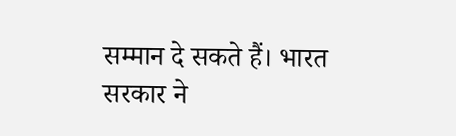सम्मान दे सकते हैं। भारत सरकार ने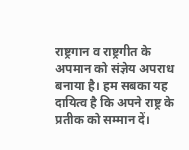राष्ट्रगान व राष्ट्रगीत के अपमान को संज्ञेय अपराध बनाया है। हम सबका यह दायित्व है कि अपने राष्ट्र के प्रतीक को सम्मान दें।